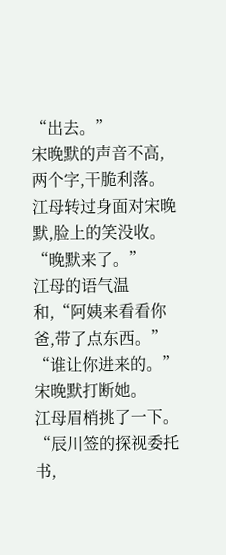“出去。”
宋晚默的声音不高,两个字,干脆利落。
江母转过身面对宋晚默,脸上的笑没收。
“晚默来了。”
江母的语气温和,“阿姨来看看你爸,带了点东西。”
“谁让你进来的。”
宋晚默打断她。
江母眉梢挑了一下。
“辰川签的探视委托书,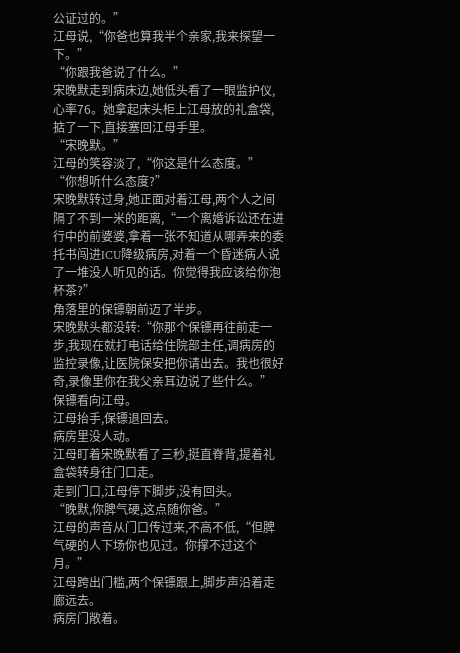公证过的。”
江母说,“你爸也算我半个亲家,我来探望一下。”
“你跟我爸说了什么。”
宋晚默走到病床边,她低头看了一眼监护仪,心率76。她拿起床头柜上江母放的礼盒袋,掂了一下,直接塞回江母手里。
“宋晚默。”
江母的笑容淡了,“你这是什么态度。”
“你想听什么态度?”
宋晚默转过身,她正面对着江母,两个人之间隔了不到一米的距离,“一个离婚诉讼还在进行中的前婆婆,拿着一张不知道从哪弄来的委托书闯进ICU降级病房,对着一个昏迷病人说了一堆没人听见的话。你觉得我应该给你泡杯茶?”
角落里的保镖朝前迈了半步。
宋晚默头都没转:“你那个保镖再往前走一步,我现在就打电话给住院部主任,调病房的监控录像,让医院保安把你请出去。我也很好奇,录像里你在我父亲耳边说了些什么。”
保镖看向江母。
江母抬手,保镖退回去。
病房里没人动。
江母盯着宋晚默看了三秒,挺直脊背,提着礼盒袋转身往门口走。
走到门口,江母停下脚步,没有回头。
“晚默,你脾气硬,这点随你爸。”
江母的声音从门口传过来,不高不低,“但脾气硬的人下场你也见过。你撑不过这个月。”
江母跨出门槛,两个保镖跟上,脚步声沿着走廊远去。
病房门敞着。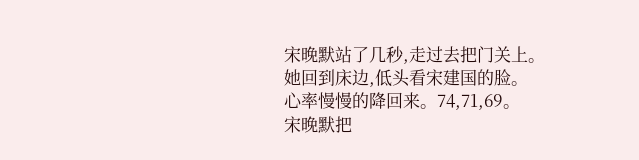宋晚默站了几秒,走过去把门关上。
她回到床边,低头看宋建国的脸。
心率慢慢的降回来。74,71,69。
宋晚默把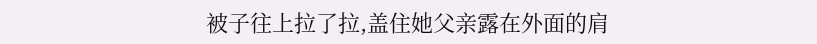被子往上拉了拉,盖住她父亲露在外面的肩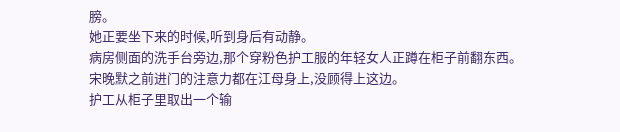膀。
她正要坐下来的时候,听到身后有动静。
病房侧面的洗手台旁边,那个穿粉色护工服的年轻女人正蹲在柜子前翻东西。
宋晚默之前进门的注意力都在江母身上,没顾得上这边。
护工从柜子里取出一个输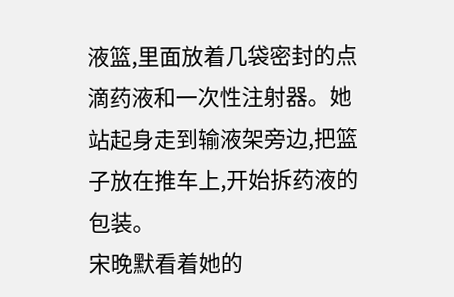液篮,里面放着几袋密封的点滴药液和一次性注射器。她站起身走到输液架旁边,把篮子放在推车上,开始拆药液的包装。
宋晚默看着她的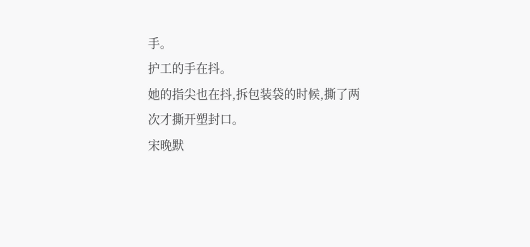手。
护工的手在抖。
她的指尖也在抖,拆包装袋的时候,撕了两次才撕开塑封口。
宋晚默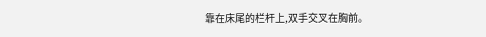靠在床尾的栏杆上,双手交叉在胸前。